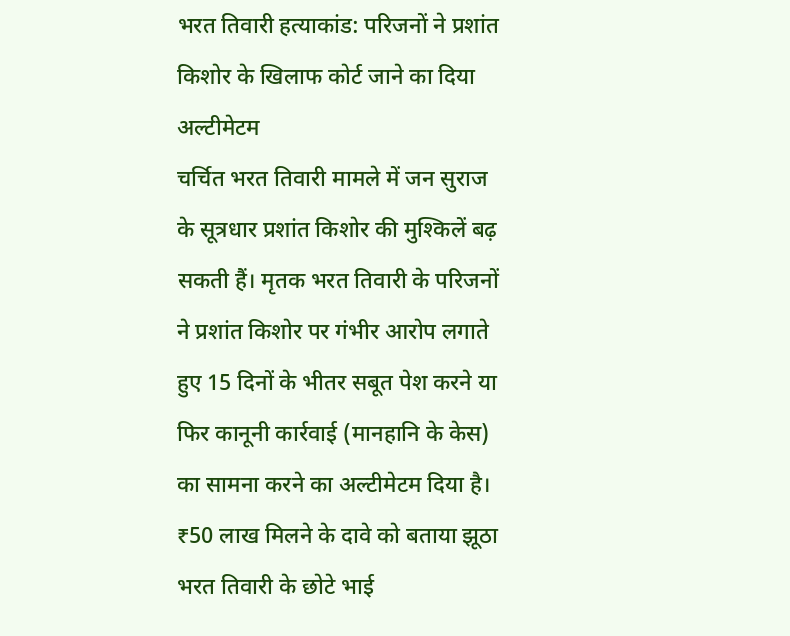भरत तिवारी हत्याकांड: परिजनों ने प्रशांत किशोर के खिलाफ कोर्ट जाने का दिया अल्टीमेटम
चर्चित भरत तिवारी मामले में जन सुराज के सूत्रधार प्रशांत किशोर की मुश्किलें बढ़ सकती हैं। मृतक भरत तिवारी के परिजनों ने प्रशांत किशोर पर गंभीर आरोप लगाते हुए 15 दिनों के भीतर सबूत पेश करने या फिर कानूनी कार्रवाई (मानहानि के केस) का सामना करने का अल्टीमेटम दिया है।
₹50 लाख मिलने के दावे को बताया झूठा
भरत तिवारी के छोटे भाई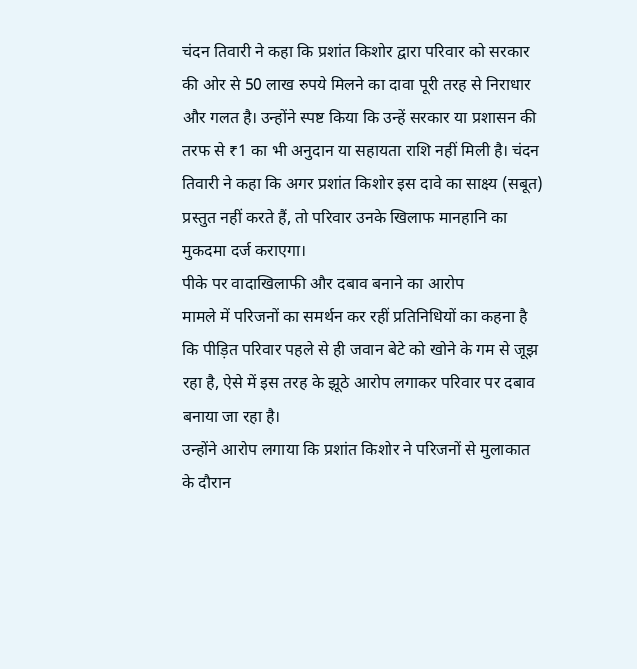चंदन तिवारी ने कहा कि प्रशांत किशोर द्वारा परिवार को सरकार की ओर से 50 लाख रुपये मिलने का दावा पूरी तरह से निराधार और गलत है। उन्होंने स्पष्ट किया कि उन्हें सरकार या प्रशासन की तरफ से ₹1 का भी अनुदान या सहायता राशि नहीं मिली है। चंदन तिवारी ने कहा कि अगर प्रशांत किशोर इस दावे का साक्ष्य (सबूत) प्रस्तुत नहीं करते हैं, तो परिवार उनके खिलाफ मानहानि का मुकदमा दर्ज कराएगा।
पीके पर वादाखिलाफी और दबाव बनाने का आरोप
मामले में परिजनों का समर्थन कर रहीं प्रतिनिधियों का कहना है कि पीड़ित परिवार पहले से ही जवान बेटे को खोने के गम से जूझ रहा है, ऐसे में इस तरह के झूठे आरोप लगाकर परिवार पर दबाव बनाया जा रहा है।
उन्होंने आरोप लगाया कि प्रशांत किशोर ने परिजनों से मुलाकात के दौरान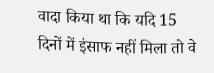वादा किया था कि यदि 15 दिनों में इंसाफ नहीं मिला तो वे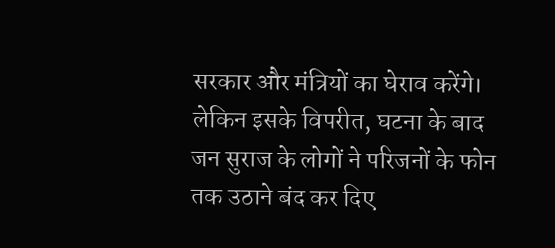सरकार और मंत्रियों का घेराव करेंगे। लेकिन इसके विपरीत, घटना के बाद जन सुराज के लोगों ने परिजनों के फोन तक उठाने बंद कर दिए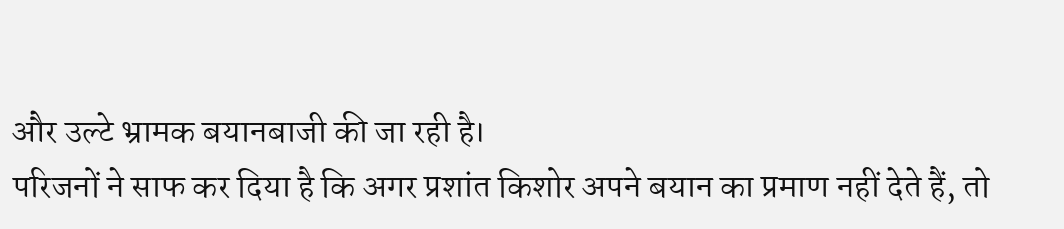और उल्टे भ्रामक बयानबाजी की जा रही है।
परिजनों ने साफ कर दिया है कि अगर प्रशांत किशोर अपने बयान का प्रमाण नहीं देते हैं, तो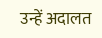उन्हें अदालत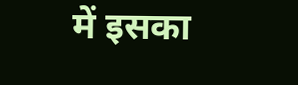में इसका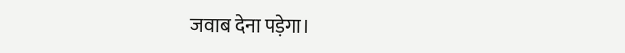जवाब देना पड़ेगा।